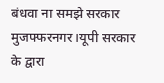बंधवा ना समझे सरकार
मुजफ्फरनगर।यूपी सरकार के द्वारा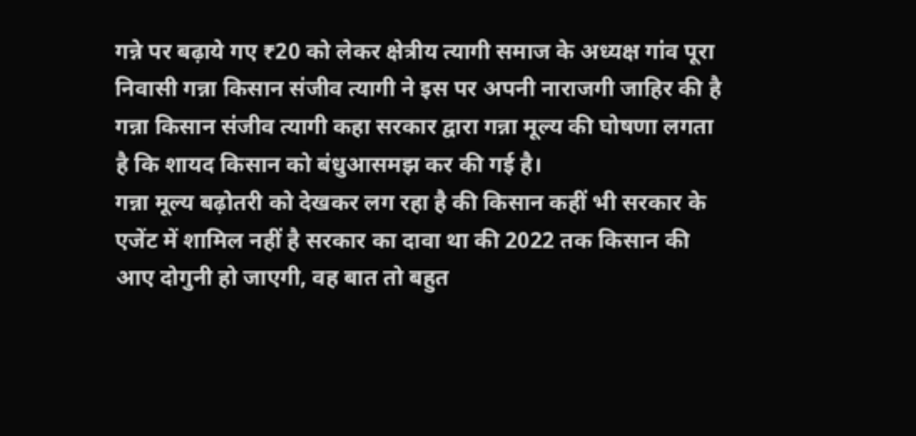गन्ने पर बढ़ाये गए ₹20 को लेकर क्षेत्रीय त्यागी समाज के अध्यक्ष गांव पूरा निवासी गन्ना किसान संजीव त्यागी ने इस पर अपनी नाराजगी जाहिर की है
गन्ना किसान संजीव त्यागी कहा सरकार द्वारा गन्ना मूल्य की घोषणा लगता है कि शायद किसान को बंधुआसमझ कर की गई है।
गन्ना मूल्य बढ़ोतरी को देखकर लग रहा है की किसान कहीं भी सरकार के एजेंट में शामिल नहीं है सरकार का दावा था की 2022 तक किसान की आए दोगुनी हो जाएगी, वह बात तो बहुत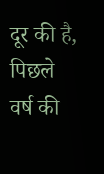दूर की है,
पिछले वर्ष की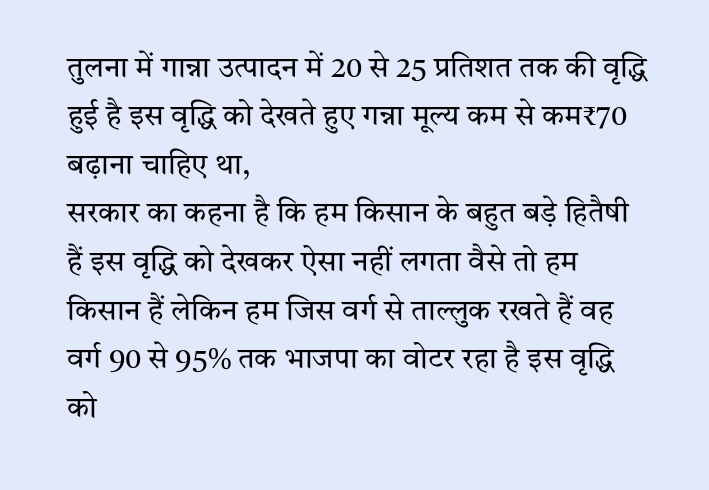तुलना में गान्ना उत्पादन में 20 से 25 प्रतिशत तक की वृद्धि हुई है इस वृद्धि को देखते हुए गन्ना मूल्य कम से कम₹70 बढ़ाना चाहिए था,
सरकार का कहना है कि हम किसान के बहुत बड़े हितैषी हैं इस वृद्धि को देखकर ऐसा नहीं लगता वैसे तो हम किसान हैं लेकिन हम जिस वर्ग से ताल्लुक रखते हैं वह वर्ग 90 से 95% तक भाजपा का वोटर रहा है इस वृद्धि को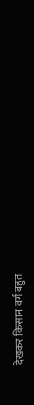देखकर किसान वर्ग बहुत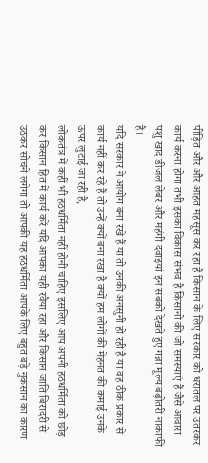पीड़ित और और आहत महसूस कर रहा है किसान के लिए सरकार को धरातल पर उतरकर कार्य करना होगा तभी इसका विकास संभव है किसानो की जो समस्याएं हैं जैसे आवारा पशु खाद डीजल लेबर और महंगी दवाइयां इन सबको देखते हुए गन्ना मूल्य बढ़ोतरी नाकाफी है।
यदि सरकार ने आयोग बना रखे हैं या तो उनकी अनसुनी हो रही है या वह ठीक प्रकार से कार्य नहीं कर रहे हैं तो उन्हें क्यों बना रखा है क्यों हम लोगों की मेहनत की कमाई उनके ऊपर लुटाई जा रही है,
लोकतंत्र में कहीं भी हठधर्मिता नहीं होनी चाहिए इसलिए आप अपनी हठधर्मिता को छोड़ कर किसान हित में कार्य करें यदि आपका यही रवैया रहा और किसान जाति बिरादरी से उठकर सोचने लगेगा तो आपकी यह हठधर्मिता आपके लिए बहुत बड़े नुकसान का कारण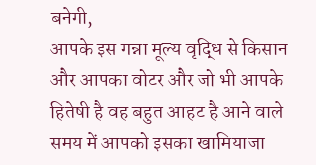बनेगी,
आपके इस गन्ना मूल्य वृद्धि से किसान और आपका वोटर और जो भी आपके हितेषी है वह बहुत आहट है आने वाले समय में आपको इसका खामियाजा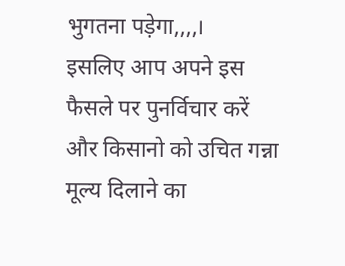भुगतना पड़ेगा,,,,।
इसलिए आप अपने इस फैसले पर पुनर्विचार करें और किसानो को उचित गन्ना मूल्य दिलाने का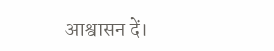आश्वासन दें।